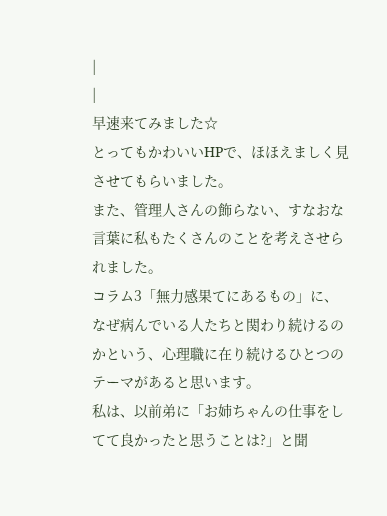|
|
早速来てみました☆
とってもかわいいHPで、ほほえましく見させてもらいました。
また、管理人さんの飾らない、すなおな言葉に私もたくさんのことを考えさせられました。
コラム3「無力感果てにあるもの」に、なぜ病んでいる人たちと関わり続けるのかという、心理職に在り続けるひとつのテーマがあると思います。
私は、以前弟に「お姉ちゃんの仕事をしてて良かったと思うことは?」と聞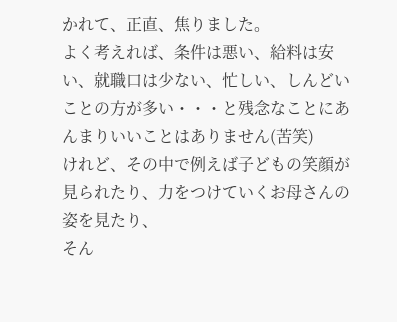かれて、正直、焦りました。
よく考えれば、条件は悪い、給料は安い、就職口は少ない、忙しい、しんどいことの方が多い・・・と残念なことにあんまりいいことはありません(苦笑)
けれど、その中で例えば子どもの笑顔が見られたり、力をつけていくお母さんの姿を見たり、
そん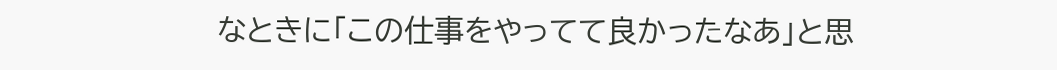なときに「この仕事をやってて良かったなあ」と思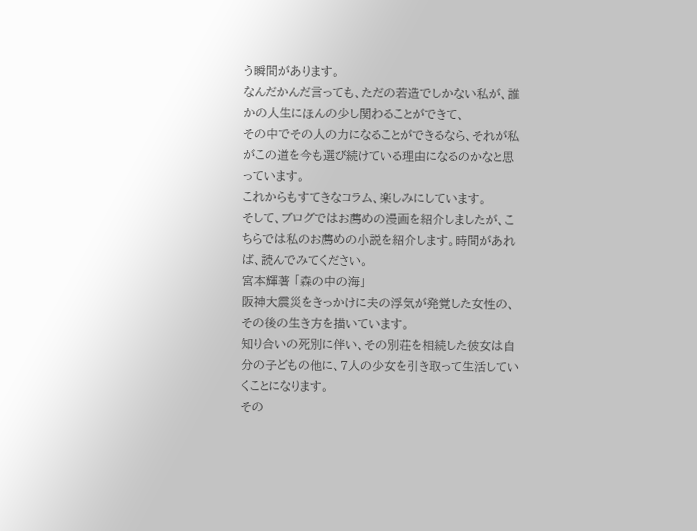う瞬間があります。
なんだかんだ言っても、ただの若造でしかない私が、誰かの人生にほんの少し関わることができて、
その中でその人の力になることができるなら、それが私がこの道を今も選び続けている理由になるのかなと思っています。
これからもすてきなコラム、楽しみにしています。
そして、ブログではお薦めの漫画を紹介しましたが、こちらでは私のお薦めの小説を紹介します。時間があれば、読んでみてください。
宮本輝著 「森の中の海」
阪神大震災をきっかけに夫の浮気が発覚した女性の、その後の生き方を描いています。
知り合いの死別に伴い、その別荘を相続した彼女は自分の子どもの他に、7人の少女を引き取って生活していくことになります。
その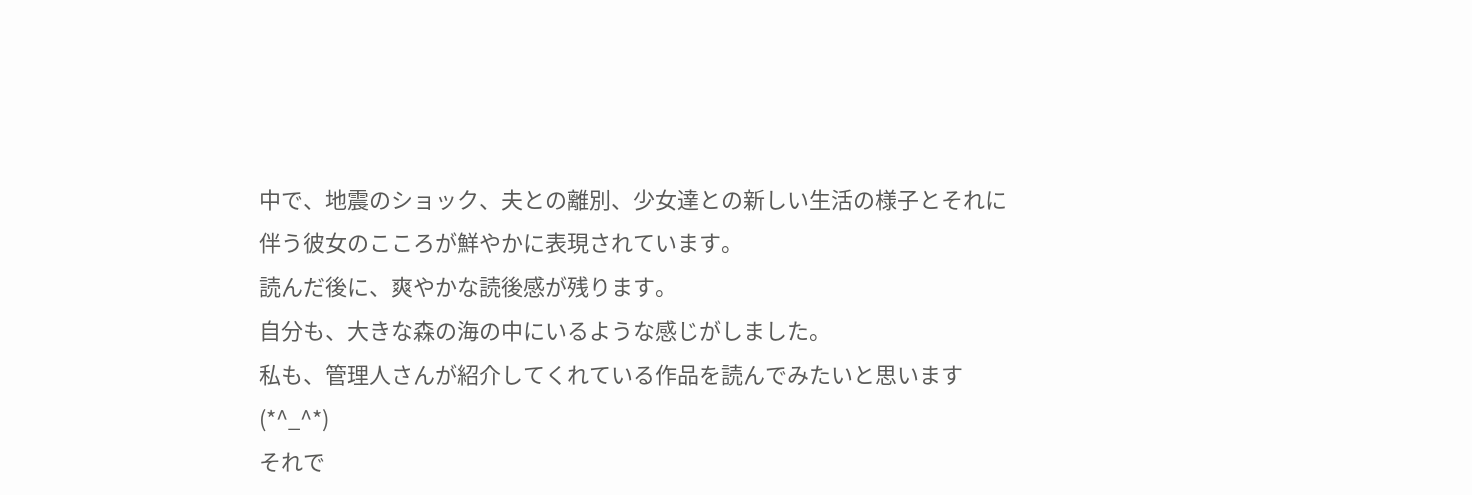中で、地震のショック、夫との離別、少女達との新しい生活の様子とそれに伴う彼女のこころが鮮やかに表現されています。
読んだ後に、爽やかな読後感が残ります。
自分も、大きな森の海の中にいるような感じがしました。
私も、管理人さんが紹介してくれている作品を読んでみたいと思います(*^_^*)
それで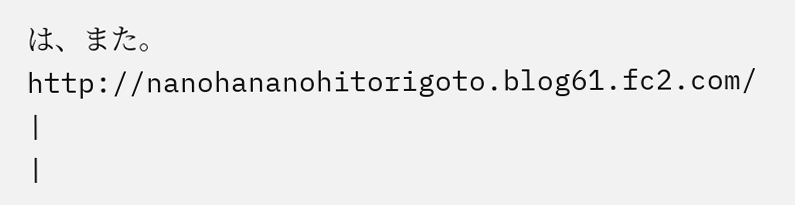は、また。
http://nanohananohitorigoto.blog61.fc2.com/
|
|